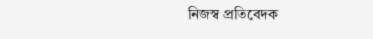নিজস্ব প্রতিবেদক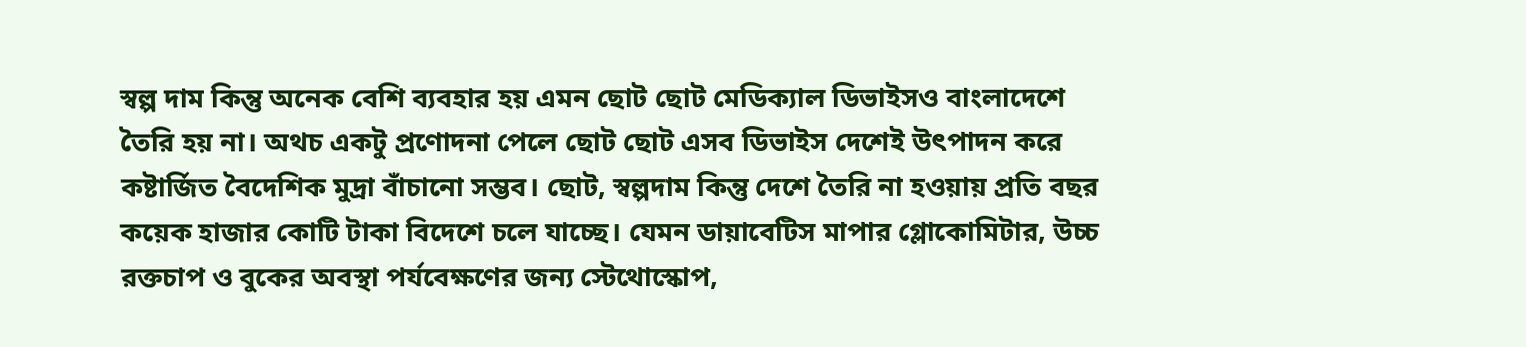স্বল্প দাম কিন্তু অনেক বেশি ব্যবহার হয় এমন ছোট ছোট মেডিক্যাল ডিভাইসও বাংলাদেশে তৈরি হয় না। অথচ একটু প্রণোদনা পেলে ছোট ছোট এসব ডিভাইস দেশেই উৎপাদন করে কষ্টার্জিত বৈদেশিক মুদ্রা বাঁচানো সম্ভব। ছোট, স্বল্পদাম কিন্তু দেশে তৈরি না হওয়ায় প্রতি বছর কয়েক হাজার কোটি টাকা বিদেশে চলে যাচ্ছে। যেমন ডায়াবেটিস মাপার গ্লোকোমিটার, উচ্চ রক্তচাপ ও বুকের অবস্থা পর্যবেক্ষণের জন্য স্টেথোস্কোপ,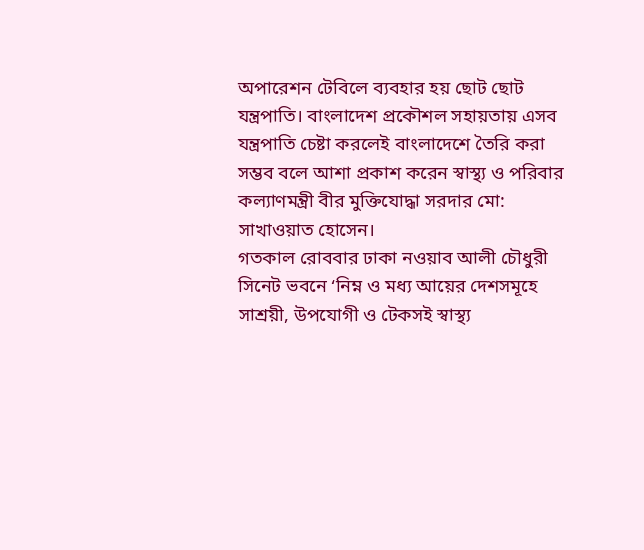অপারেশন টেবিলে ব্যবহার হয় ছোট ছোট যন্ত্রপাতি। বাংলাদেশ প্রকৌশল সহায়তায় এসব যন্ত্রপাতি চেষ্টা করলেই বাংলাদেশে তৈরি করা সম্ভব বলে আশা প্রকাশ করেন স্বাস্থ্য ও পরিবার কল্যাণমন্ত্রী বীর মুক্তিযোদ্ধা সরদার মো: সাখাওয়াত হোসেন।
গতকাল রোববার ঢাকা নওয়াব আলী চৌধুরী সিনেট ভবনে ‘নিম্ন ও মধ্য আয়ের দেশসমূহে সাশ্রয়ী, উপযোগী ও টেকসই স্বাস্থ্য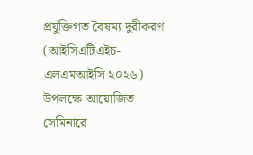প্রযুক্তিগত বৈষম্য দুরীকরণ (আইসিএটিএইচ-এলএমআইসি ২০২৬) উপলক্ষে আয়োজিত সেমিনারে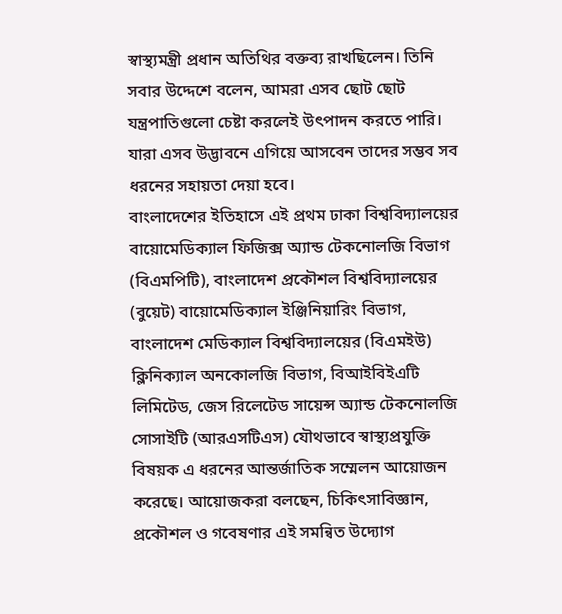স্বাস্থ্যমন্ত্রী প্রধান অতিথির বক্তব্য রাখছিলেন। তিনি সবার উদ্দেশে বলেন, আমরা এসব ছোট ছোট যন্ত্রপাতিগুলো চেষ্টা করলেই উৎপাদন করতে পারি। যারা এসব উদ্ভাবনে এগিয়ে আসবেন তাদের সম্ভব সব ধরনের সহায়তা দেয়া হবে।
বাংলাদেশের ইতিহাসে এই প্রথম ঢাকা বিশ্ববিদ্যালয়ের বায়োমেডিক্যাল ফিজিক্স অ্যান্ড টেকনোলজি বিভাগ (বিএমপিটি), বাংলাদেশ প্রকৌশল বিশ্ববিদ্যালয়ের (বুয়েট) বায়োমেডিক্যাল ইঞ্জিনিয়ারিং বিভাগ, বাংলাদেশ মেডিক্যাল বিশ্ববিদ্যালয়ের (বিএমইউ) ক্লিনিক্যাল অনকোলজি বিভাগ, বিআইবিইএটি লিমিটেড, জেস রিলেটেড সায়েন্স অ্যান্ড টেকনোলজি সোসাইটি (আরএসটিএস) যৌথভাবে স্বাস্থ্যপ্রযুক্তি বিষয়ক এ ধরনের আন্তর্জাতিক সম্মেলন আয়োজন করেছে। আয়োজকরা বলছেন, চিকিৎসাবিজ্ঞান, প্রকৌশল ও গবেষণার এই সমন্বিত উদ্যোগ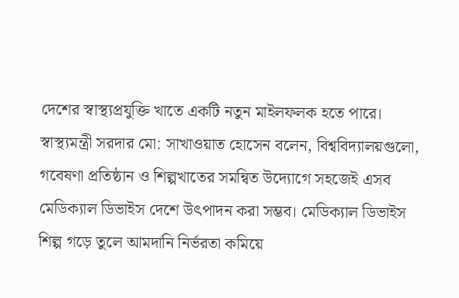দেশের স্বাস্থ্যপ্রযুক্তি খাতে একটি নতুন মাইলফলক হতে পারে।
স্বাস্থ্যমন্ত্রী সরদার মো: সাখাওয়াত হোসেন বলেন, বিশ্ববিদ্যালয়গুলো, গবেষণা প্রতিষ্ঠান ও শিল্পখাতের সমন্বিত উদ্যোগে সহজেই এসব মেডিক্যাল ডিভাইস দেশে উৎপাদন করা সম্ভব। মেডিক্যাল ডিভাইস শিল্প গড়ে তুলে আমদানি নির্ভরতা কমিয়ে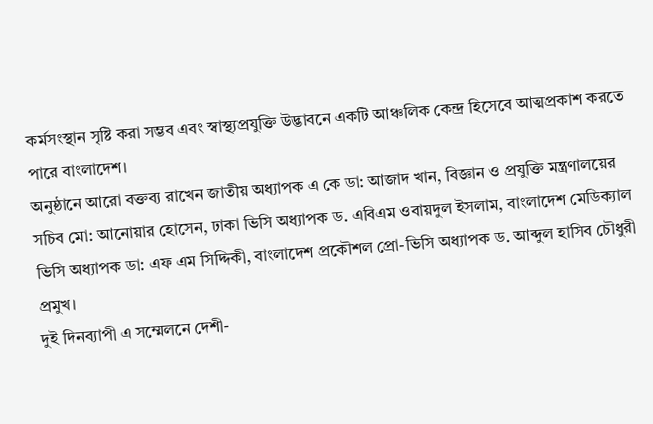কর্মসংস্থান সৃষ্টি করা সম্ভব এবং স্বাস্থ্যপ্রযুক্তি উদ্ভাবনে একটি আঞ্চলিক কেন্দ্র হিসেবে আত্মপ্রকাশ করতে পারে বাংলাদেশ।
অনুষ্ঠানে আরো বক্তব্য রাখেন জাতীয় অধ্যাপক এ কে ডা: আজাদ খান, বিজ্ঞান ও প্রযুক্তি মন্ত্রণালয়ের সচিব মো: আনোয়ার হোসেন, ঢাকা ভিসি অধ্যাপক ড. এবিএম ওবায়দুল ইসলাম, বাংলাদেশ মেডিক্যাল ভিসি অধ্যাপক ডা: এফ এম সিদ্দিকী, বাংলাদেশ প্রকৌশল প্রো-ভিসি অধ্যাপক ড. আব্দুল হাসিব চৌধুরী প্রমুখ।
দুই দিনব্যাপী এ সম্মেলনে দেশী-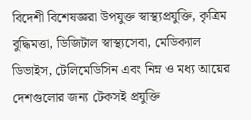বিদেশী বিশেষজ্ঞরা উপযুক্ত স্বাস্থ্যপ্রযুক্তি, কৃত্রিম বুদ্ধিমত্তা, ডিজিটাল স্বাস্থ্যসেবা, মেডিক্যাল ডিভাইস, টেলিমেডিসিন এবং নিম্ন ও মধ্য আয়ের দেশগুলোর জন্য টেকসই প্রযুক্তি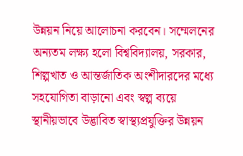উন্নয়ন নিয়ে আলোচনা করবেন। সম্মেলনের অন্যতম লক্ষ্য হলো বিশ্ববিদ্যালয়, সরকার, শিল্পখাত ও আন্তর্জাতিক অংশীদারদের মধ্যে সহযোগিতা বাড়ানো এবং স্বল্প ব্যয়ে স্থানীয়ভাবে উদ্ভাবিত স্বাস্থ্যপ্রযুক্তির উন্নয়ন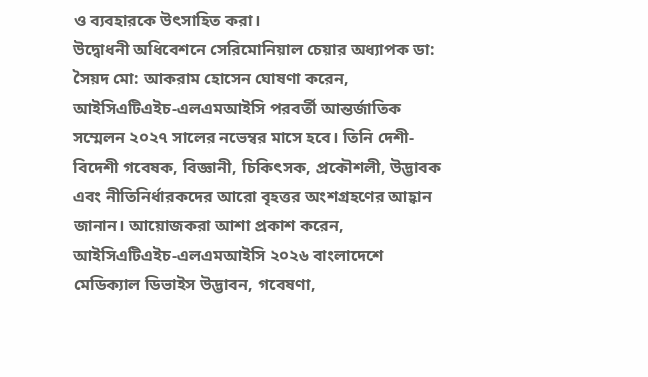ও ব্যবহারকে উৎসাহিত করা।
উদ্বোধনী অধিবেশনে সেরিমোনিয়াল চেয়ার অধ্যাপক ডা: সৈয়দ মো: আকরাম হোসেন ঘোষণা করেন, আইসিএটিএইচ-এলএমআইসি পরবর্তী আন্তর্জাতিক সম্মেলন ২০২৭ সালের নভেম্বর মাসে হবে। তিনি দেশী-বিদেশী গবেষক, বিজ্ঞানী, চিকিৎসক, প্রকৌশলী, উদ্ভাবক এবং নীতিনির্ধারকদের আরো বৃহত্তর অংশগ্রহণের আহ্বান জানান। আয়োজকরা আশা প্রকাশ করেন, আইসিএটিএইচ-এলএমআইসি ২০২৬ বাংলাদেশে মেডিক্যাল ডিভাইস উদ্ভাবন, গবেষণা,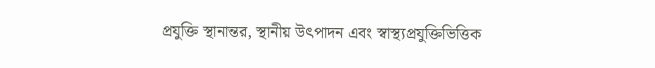প্রযুক্তি স্থানান্তর, স্থানীয় উৎপাদন এবং স্বাস্থ্যপ্রযুক্তিভিত্তিক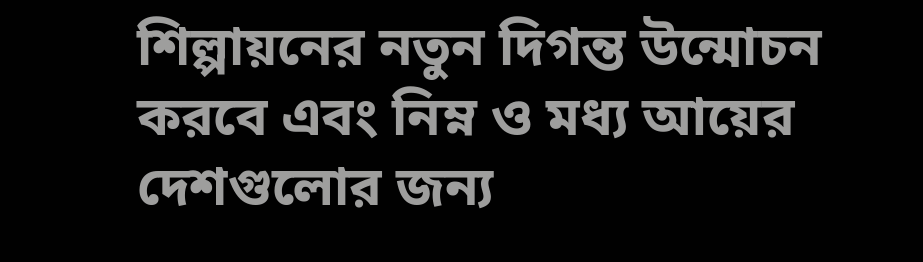শিল্পায়নের নতুন দিগন্ত উন্মোচন করবে এবং নিম্ন ও মধ্য আয়ের দেশগুলোর জন্য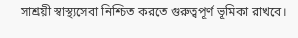সাশ্রয়ী স্বাস্থ্যসেবা নিশ্চিত করতে গুরুত্বপূর্ণ ভূমিকা রাখবে।